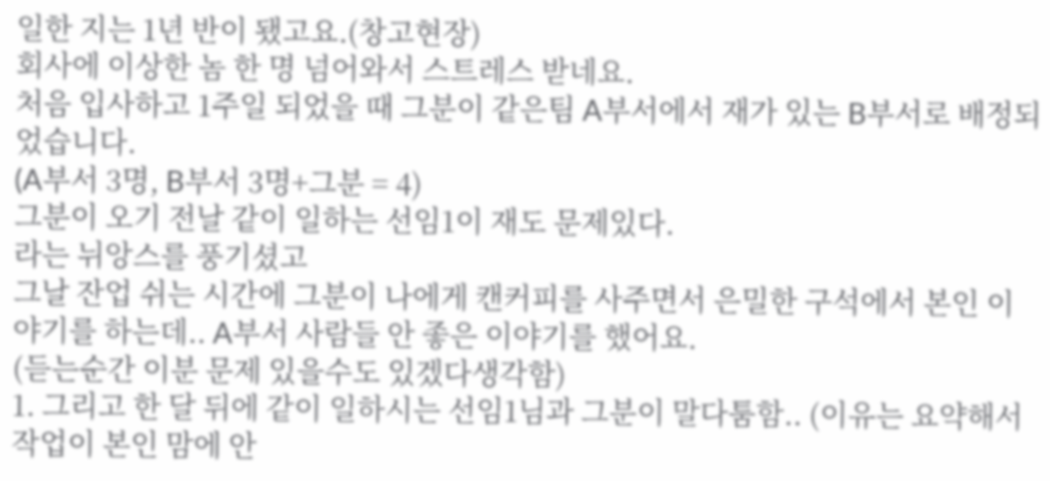일한 지는 1년 반이 됐고요.(창고현장)
회사에 이상한 놈 한 명 넘어와서 스트레스 받네요.
처음 입사하고 1주일 되었을 때 그분이 같은팀 A부서에서 재가 있는 B부서로 배정되었습니다.
(A부서 3명, B부서 3명+그분 = 4)
그분이 오기 전날 같이 일하는 선임1이 재도 문제있다.
라는 뉘앙스를 풍기셨고
그날 잔업 쉬는 시간에 그분이 나에게 캔커피를 사주면서 은밀한 구석에서 본인 이야기를 하는데.. A부서 사람들 안 좋은 이야기를 했어요.
(듣는순간 이분 문제 있을수도 있겠다생각함)
1. 그리고 한 달 뒤에 같이 일하시는 선임1님과 그분이 말다툼함.. (이유는 요약해서 작업이 본인 맘에 안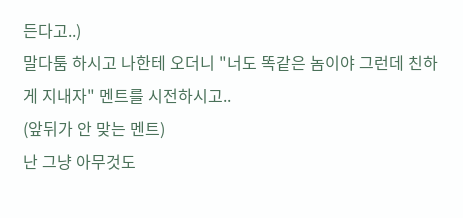든다고..)
말다툼 하시고 나한테 오더니 "너도 똑같은 놈이야 그런데 친하게 지내자" 멘트를 시전하시고..
(앞뒤가 안 맞는 멘트)
난 그냥 아무것도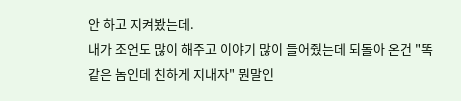안 하고 지켜봤는데.
내가 조언도 많이 해주고 이야기 많이 들어줬는데 되돌아 온건 "똑같은 놈인데 친하게 지내자" 뭔말인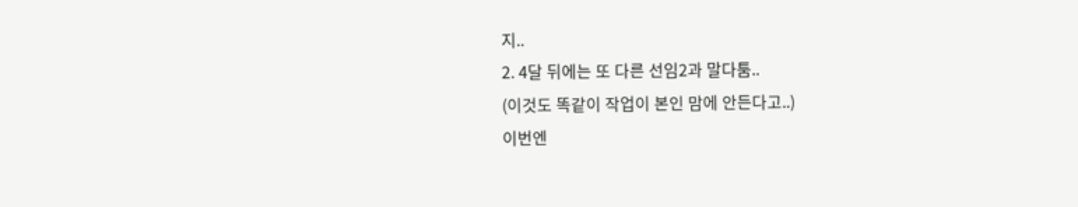지..
2. 4달 뒤에는 또 다른 선임2과 말다툼..
(이것도 똑같이 작업이 본인 맘에 안든다고..)
이번엔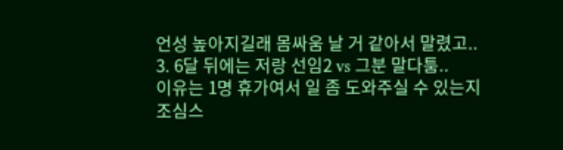언성 높아지길래 몸싸움 날 거 같아서 말렸고..
3. 6달 뒤에는 저랑 선임2 vs 그분 말다툼..
이유는 1명 휴가여서 일 좀 도와주실 수 있는지 조심스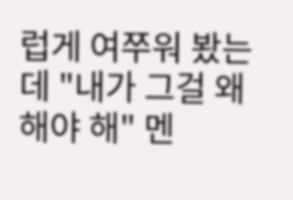럽게 여쭈워 봤는데 "내가 그걸 왜 해야 해" 멘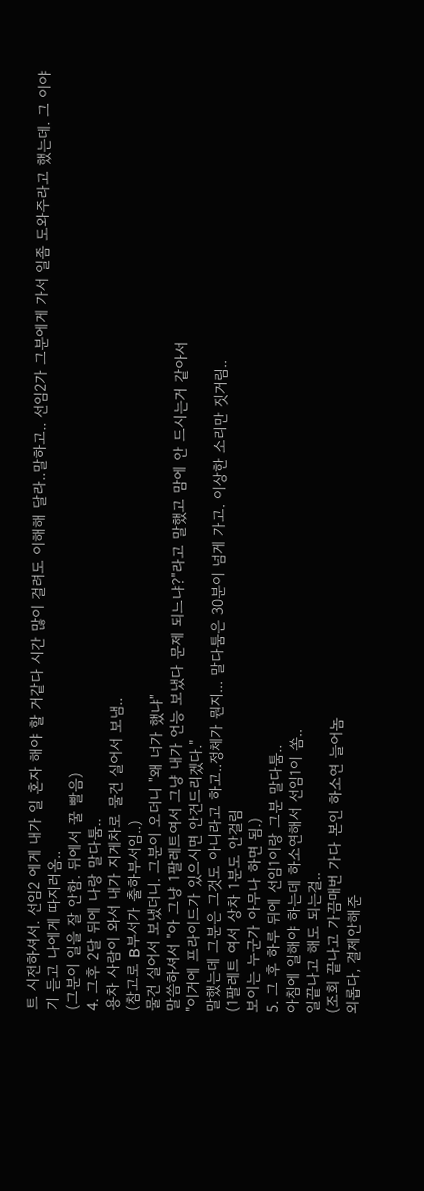트 시전하셔서. 선임2 에게 내가 일 혼자 해야 할 거같다 시간 많이 걸려도 이해해 달라..말하고.. 선임2가 그분에게 가서 일좀 도와주라고 했는데. 그 이야기 듣고 나에게 따지러옴..
(그분이 일을 잘 안함. 뒤에서 꿀 빨음)
4. 그후 2달 뒤에 나랑 말다툼..
용차 사람이 와서 내가 지게차로 물건 실어서 보냄..
(참고로 B부서가 출하부서임..)
물건 실어서 보냈더니. 그분이 오더니 "왜 너가 했냐"
말씀하셔서 "아 그냥 1팔레트여서 그냥 내가 언능 보냈다 문제 되느냐?"라고 말했고 맘에 안 드시는거 같아서
"이거에 프라이드가 있으시면 안건드리겠다."
말했는데 그분은 그것도 아니라고 하고..정체가 뭔지... 말다툼은 30분이 넘게 가고. 이상한 소리만 짓거림..
(1팔레트 여서 상차 1분도 안걸림
보이는 누군가 아무나 하면 됨.)
5. 그 후 하루 뒤에 선임1이랑 그분 말다툼..
아침에 일해야 하는데 하소연해서 선임1이 쏨..
일끝나고 해도 되는걸..
(조회 끝나고 가끔매번 가다 본인 하소연 늘어놈
외롭다, 결제안해준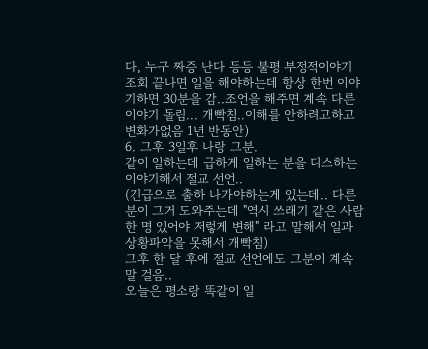다, 누구 짜증 난다 등등 불평 부정적이야기 조회 끝나면 일을 해야하는데 항상 한번 이야기하면 30분을 감..조언을 해주면 계속 다른 이야기 돌림... 개빡침..이해를 안하려고하고 변화가없음 1년 반동안)
6. 그후 3일후 나랑 그분.
같이 일하는데 급하게 일하는 분을 디스하는 이야기해서 절교 선언..
(긴급으로 출하 나가야하는게 있는데.. 다른분이 그거 도와주는데 "역시 쓰래기 같은 사람 한 명 있어야 저렇게 변해" 라고 말해서 일과 상황파악을 못해서 개빡침)
그후 한 달 후에 절교 선언에도 그분이 계속 말 걸음..
오늘은 평소랑 똑같이 일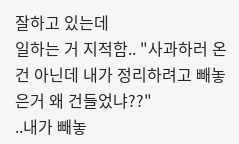잘하고 있는데
일하는 거 지적함.. "사과하러 온건 아닌데 내가 정리하려고 빼놓은거 왜 건들었냐??"
..내가 빼놓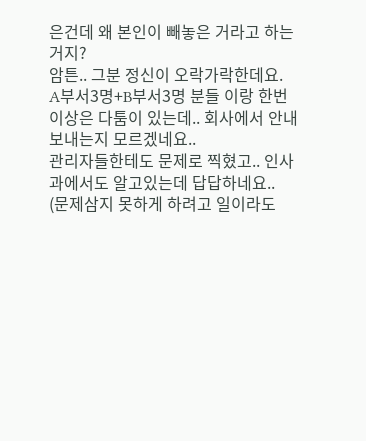은건데 왜 본인이 빼놓은 거라고 하는 거지?
암튼.. 그분 정신이 오락가락한데요.
A부서3명+B부서3명 분들 이랑 한번이상은 다툼이 있는데.. 회사에서 안내보내는지 모르겠네요..
관리자들한테도 문제로 찍혔고.. 인사과에서도 알고있는데 답답하네요..
(문제삼지 못하게 하려고 일이라도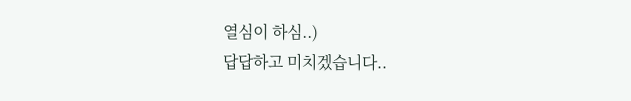열심이 하심..)
답답하고 미치겠습니다..